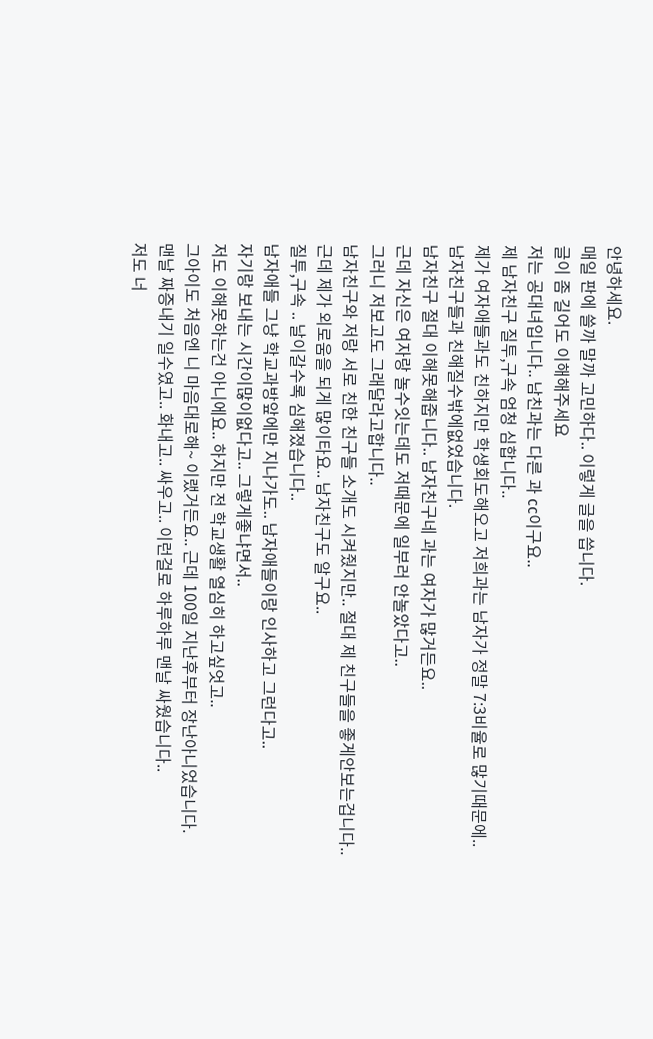안녕하세요.
매일 판에 쓸까 말까 고민하다.. 이렇게 글을 씁니다.
글이 좀 길어도 이해해주세요
저는 공대녀입니다.. 남친과는 다른 과 cc이구요..
제 남자친구 질투,구속 엄청 심합니다..
제가 여자애들과도 친하지만 학생회도해오고 저희과는 남자가 정말 7:3비율로 많기때문에..
남자친구들과 친해질수밖에없었습니다.
남자친구 절대 이해못해줍니다.. 남자친구네 과는 여자가 많거든요..
근데 자신은 여자랑 놀수잇는데도 저때문에 일부러 안놀았다고..
그러니 저보고도 그래달라고합니다..
남자친구와 저랑 서로 친한 친구들 소개도 시켜줬지만.. 절대 제 친구들을 좋게안보는겁니다..
근데 제가 외로움을 되게 많이타요.. 남자친구도 알구요..
질투,구속 .. 날이갈수록 심해졌습니다..
남자애들 그냥 학교과방앞에만 지나가도.. 남자애들이랑 인사하고 그런다고..
자기랑 보내는 시간이많이없다고.. 그렇게좋냐면서..
저도 이해못하는건 아니에요.. 하지만 전 학교생활 열심히 하고싶엇고..
그아이도 처음엔 니 마음대로해~ 이랬거든요.. 근데 100일 지난후부터 장난아니었습니다.
맨날 짜증내기 일수였고.. 화내고.. 싸우고.. 이런걸로 하루하루 맨날 싸웠습니다..
저도 너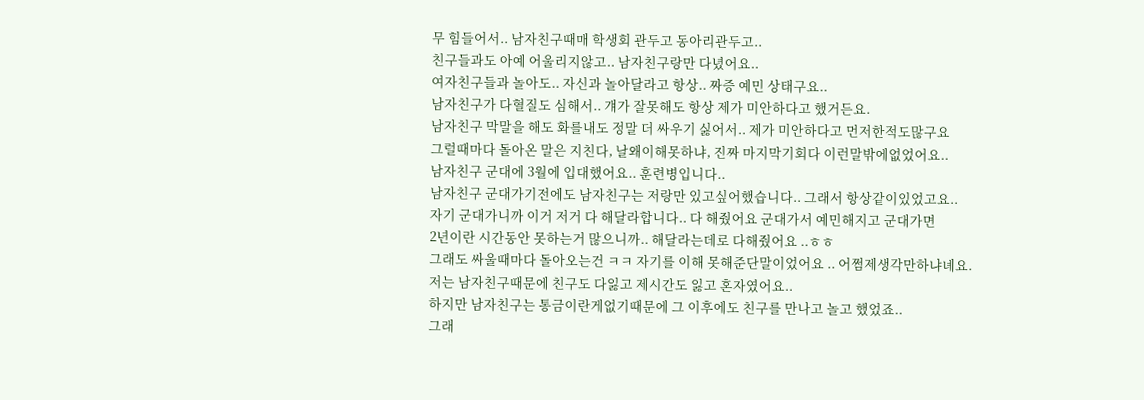무 힘들어서.. 남자친구때매 학생회 관두고 동아리관두고..
친구들과도 아예 어울리지않고.. 남자친구랑만 다녔어요..
여자친구들과 놀아도.. 자신과 놀아달라고 항상.. 짜증 예민 상태구요..
남자친구가 다혈질도 심해서.. 걔가 잘못해도 항상 제가 미안하다고 했거든요.
남자친구 막말을 해도 화를내도 정말 더 싸우기 싫어서.. 제가 미안하다고 먼저한적도많구요
그럴때마다 돌아온 말은 지친다, 날왜이해못하냐, 진짜 마지막기회다 이런말밖에없었어요..
남자친구 군대에 3월에 입대했어요.. 훈련병입니다..
남자친구 군대가기전에도 남자친구는 저랑만 있고싶어했습니다.. 그래서 항상같이있었고요..
자기 군대가니까 이거 저거 다 해달라합니다.. 다 해줬어요 군대가서 예민해지고 군대가면
2년이란 시간동안 못하는거 많으니까.. 해달라는데로 다해줬어요 ..ㅎㅎ
그래도 싸울때마다 돌아오는건 ㅋㅋ 자기를 이해 못해준단말이었어요 .. 어쩜제생각만하냐녜요.
저는 남자친구때문에 친구도 다잃고 제시간도 잃고 혼자였어요..
하지만 남자친구는 통금이란게없기때문에 그 이후에도 친구를 만나고 놀고 했었죠..
그래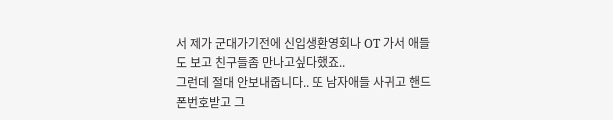서 제가 군대가기전에 신입생환영회나 OT 가서 애들도 보고 친구들좀 만나고싶다했죠..
그런데 절대 안보내줍니다.. 또 남자애들 사귀고 핸드폰번호받고 그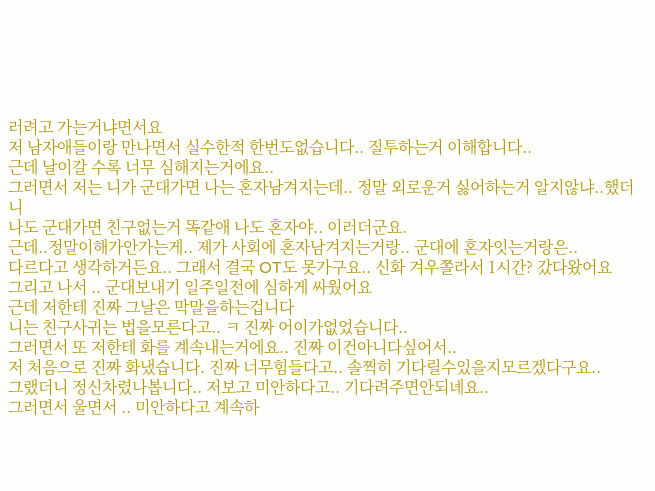러려고 가는거냐면서요
저 남자애들이랑 만나면서 실수한적 한번도없습니다.. 질투하는거 이해합니다..
근데 날이갈 수록 너무 심해지는거에요..
그러면서 저는 니가 군대가면 나는 혼자남겨지는데.. 정말 외로운거 싫어하는거 알지않냐..했더니
나도 군대가면 친구없는거 똑같애 나도 혼자야.. 이러더군요.
근데..정말이해가안가는게.. 제가 사회에 혼자남겨지는거랑.. 군대에 혼자잇는거랑은..
다르다고 생각하거든요.. 그래서 결국 OT도 못가구요.. 신화 겨우쫄라서 1시간? 갔다왔어요
그리고 나서 .. 군대보내기 일주일전에 심하게 싸웠어요
근데 저한테 진짜 그날은 막말을하는겁니다
니는 친구사귀는 법을모른다고.. ㅋ 진짜 어이가없었습니다..
그러면서 또 저한테 화를 계속내는거에요.. 진짜 이건아니다싶어서..
저 처음으로 진짜 화냈습니다. 진짜 너무힘들다고.. 솔찍히 기다릴수있을지모르겠다구요..
그랬더니 정신차렸나봅니다.. 저보고 미안하다고.. 기다려주면안되녜요..
그러면서 울면서 .. 미안하다고 계속하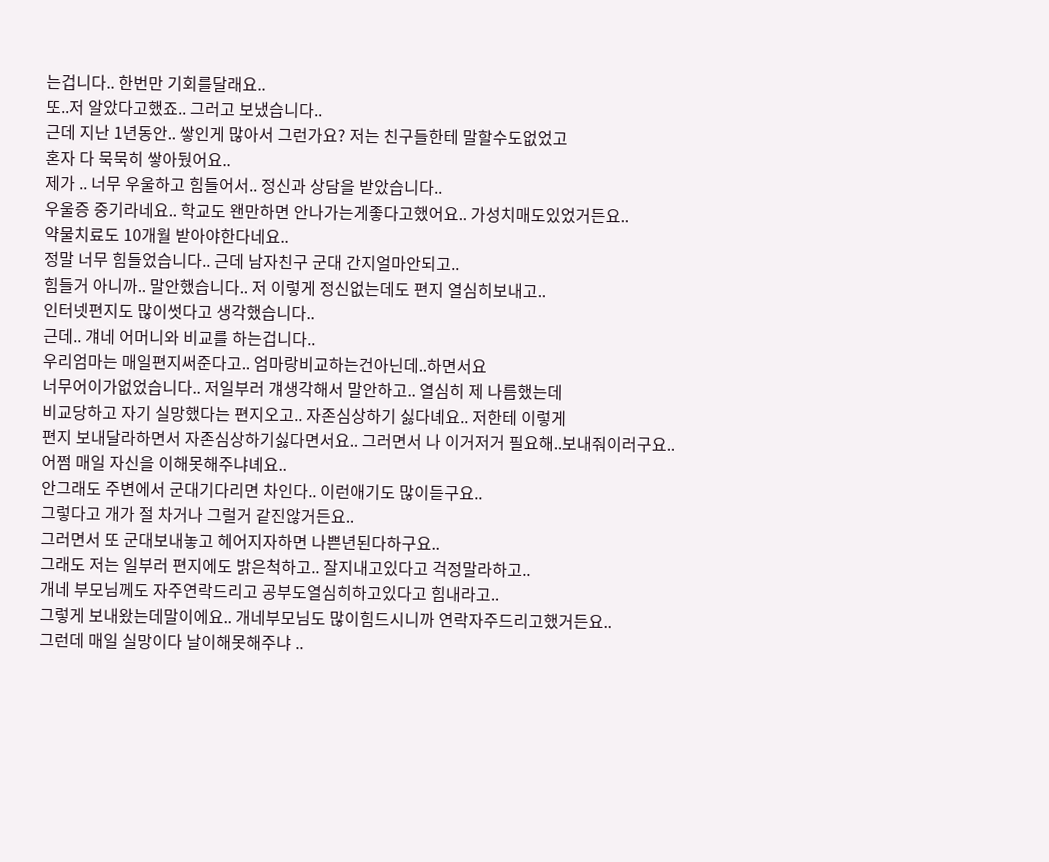는겁니다.. 한번만 기회를달래요..
또..저 알았다고했죠.. 그러고 보냈습니다..
근데 지난 1년동안.. 쌓인게 많아서 그런가요? 저는 친구들한테 말할수도없었고
혼자 다 묵묵히 쌓아뒀어요..
제가 .. 너무 우울하고 힘들어서.. 정신과 상담을 받았습니다..
우울증 중기라네요.. 학교도 왠만하면 안나가는게좋다고했어요.. 가성치매도있었거든요..
약물치료도 10개월 받아야한다네요..
정말 너무 힘들었습니다.. 근데 남자친구 군대 간지얼마안되고..
힘들거 아니까.. 말안했습니다.. 저 이렇게 정신없는데도 편지 열심히보내고..
인터넷편지도 많이썻다고 생각했습니다..
근데.. 걔네 어머니와 비교를 하는겁니다..
우리엄마는 매일편지써준다고.. 엄마랑비교하는건아닌데..하면서요
너무어이가없었습니다.. 저일부러 걔생각해서 말안하고.. 열심히 제 나름했는데
비교당하고 자기 실망했다는 편지오고.. 자존심상하기 싫다녜요.. 저한테 이렇게
편지 보내달라하면서 자존심상하기싫다면서요.. 그러면서 나 이거저거 필요해..보내줘이러구요..
어쩜 매일 자신을 이해못해주냐녜요..
안그래도 주변에서 군대기다리면 차인다.. 이런애기도 많이듣구요..
그렇다고 개가 절 차거나 그럴거 같진않거든요..
그러면서 또 군대보내놓고 헤어지자하면 나쁜년된다하구요..
그래도 저는 일부러 편지에도 밝은척하고.. 잘지내고있다고 걱정말라하고..
개네 부모님께도 자주연락드리고 공부도열심히하고있다고 힘내라고..
그렇게 보내왔는데말이에요.. 개네부모님도 많이힘드시니까 연락자주드리고했거든요..
그런데 매일 실망이다 날이해못해주냐 ..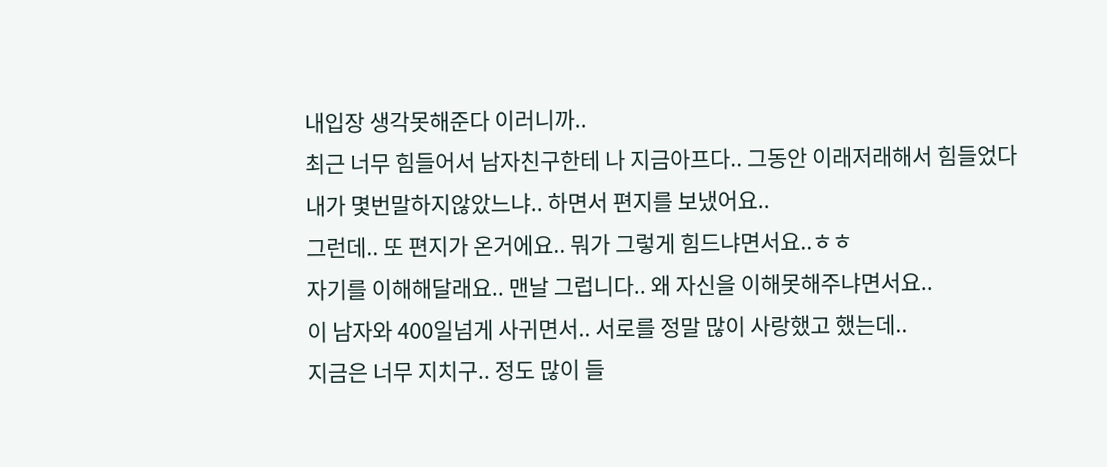내입장 생각못해준다 이러니까..
최근 너무 힘들어서 남자친구한테 나 지금아프다.. 그동안 이래저래해서 힘들었다
내가 몇번말하지않았느냐.. 하면서 편지를 보냈어요..
그런데.. 또 편지가 온거에요.. 뭐가 그렇게 힘드냐면서요..ㅎㅎ
자기를 이해해달래요.. 맨날 그럽니다.. 왜 자신을 이해못해주냐면서요..
이 남자와 400일넘게 사귀면서.. 서로를 정말 많이 사랑했고 했는데..
지금은 너무 지치구.. 정도 많이 들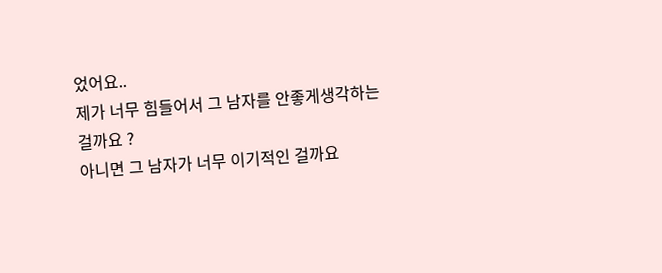었어요..
제가 너무 힘들어서 그 남자를 안좋게생각하는걸까요 ?
아니면 그 남자가 너무 이기적인 걸까요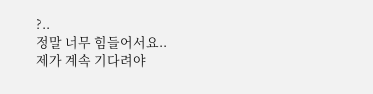?..
정말 너무 힘들어서요..
제가 계속 기다려야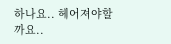하나요.. 헤어져야할까요..